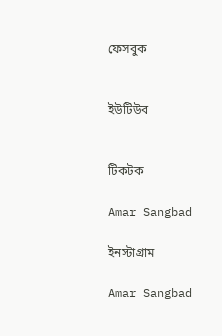ফেসবুক


ইউটিউব


টিকটক

Amar Sangbad

ইনস্টাগ্রাম

Amar Sangbad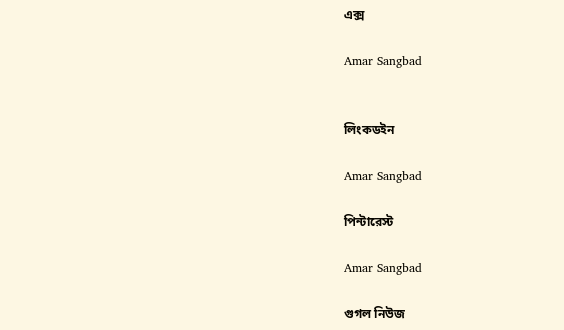এক্স

Amar Sangbad


লিংকডইন

Amar Sangbad

পিন্টারেস্ট

Amar Sangbad

গুগল নিউজ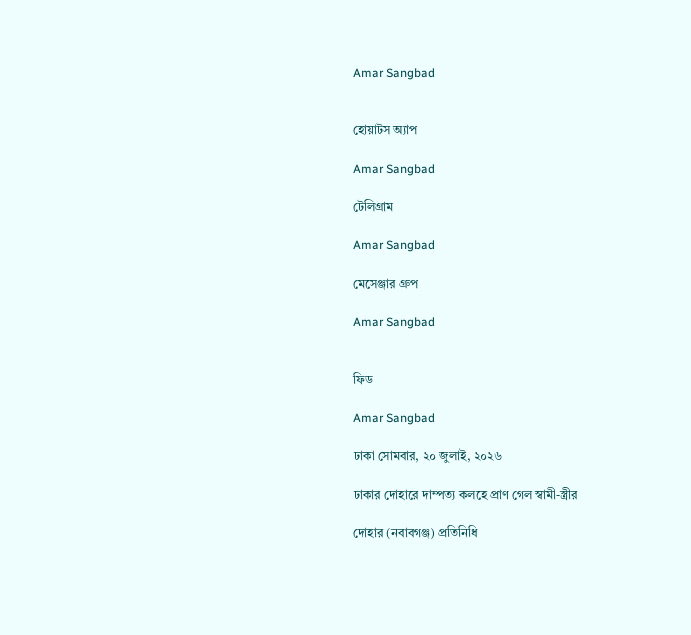Amar Sangbad


হোয়াটস অ্যাপ

Amar Sangbad

টেলিগ্রাম

Amar Sangbad

মেসেঞ্জার গ্রুপ

Amar Sangbad


ফিড

Amar Sangbad

ঢাকা সোমবার, ২০ জুলাই, ২০২৬

ঢাকার দোহারে দাম্পত্য কলহে প্রাণ গেল স্বামী-স্ত্রীর

দোহার (নবাবগঞ্জ) প্রতিনিধি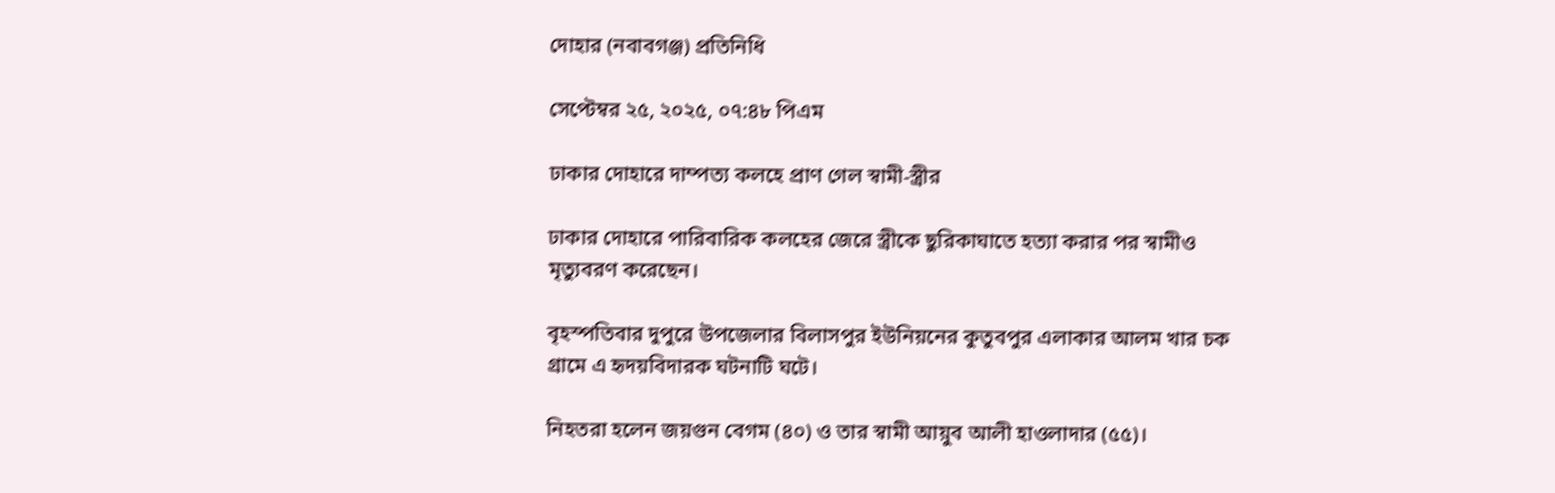দোহার (নবাবগঞ্জ) প্রতিনিধি

সেপ্টেম্বর ২৫, ২০২৫, ০৭:৪৮ পিএম

ঢাকার দোহারে দাম্পত্য কলহে প্রাণ গেল স্বামী-স্ত্রীর

ঢাকার দোহারে পারিবারিক কলহের জেরে স্ত্রীকে ছুরিকাঘাতে হত্যা করার পর স্বামীও মৃত্যুবরণ করেছেন।

বৃহস্পতিবার দুপুরে উপজেলার বিলাসপুর ইউনিয়নের কুতুবপুর এলাকার আলম খার চক গ্রামে এ হৃদয়বিদারক ঘটনাটি ঘটে।

নিহতরা হলেন জয়গুন বেগম (৪০) ও তার স্বামী আয়ুব আলী হাওলাদার (৫৫)।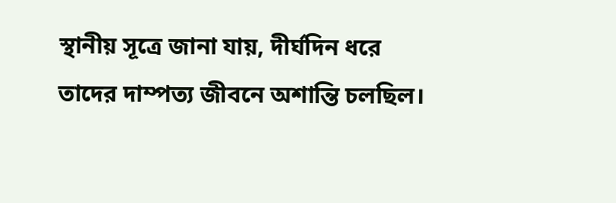স্থানীয় সূত্রে জানা যায়, দীর্ঘদিন ধরে তাদের দাম্পত্য জীবনে অশান্তি চলছিল।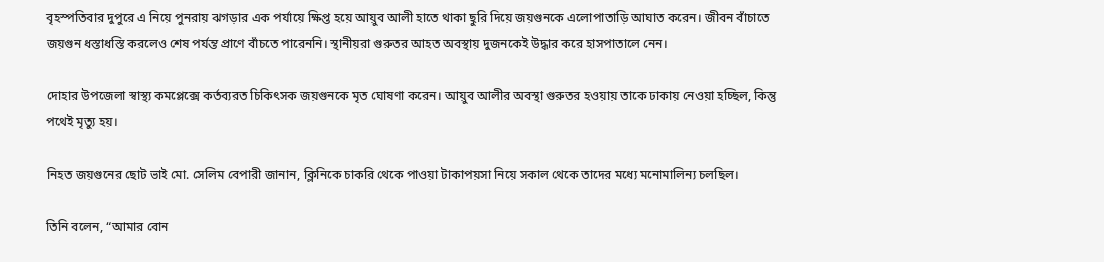বৃহস্পতিবার দুপুরে এ নিয়ে পুনরায় ঝগড়ার এক পর্যায়ে ক্ষিপ্ত হয়ে আয়ুব আলী হাতে থাকা ছুরি দিয়ে জয়গুনকে এলোপাতাড়ি আঘাত করেন। জীবন বাঁচাতে জয়গুন ধস্তাধস্তি করলেও শেষ পর্যন্ত প্রাণে বাঁচতে পারেননি। স্থানীয়রা গুরুতর আহত অবস্থায় দুজনকেই উদ্ধার করে হাসপাতালে নেন।

দোহার উপজেলা স্বাস্থ্য কমপ্লেক্সে কর্তব্যরত চিকিৎসক জয়গুনকে মৃত ঘোষণা করেন। আয়ুব আলীর অবস্থা গুরুতর হওয়ায় তাকে ঢাকায় নেওয়া হচ্ছিল, কিন্তু পথেই মৃত্যু হয়।

নিহত জয়গুনের ছোট ভাই মো. সেলিম বেপারী জানান, ক্লিনিকে চাকরি থেকে পাওয়া টাকাপয়সা নিয়ে সকাল থেকে তাদের মধ্যে মনোমালিন্য চলছিল।

তিনি বলেন, “আমার বোন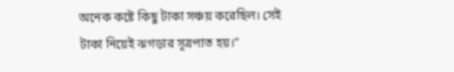অনেক কষ্টে কিছু টাকা সঞ্চয় করেছিল। সেই টাকা নিয়েই ঝগড়ার সূত্রপাত হয়।”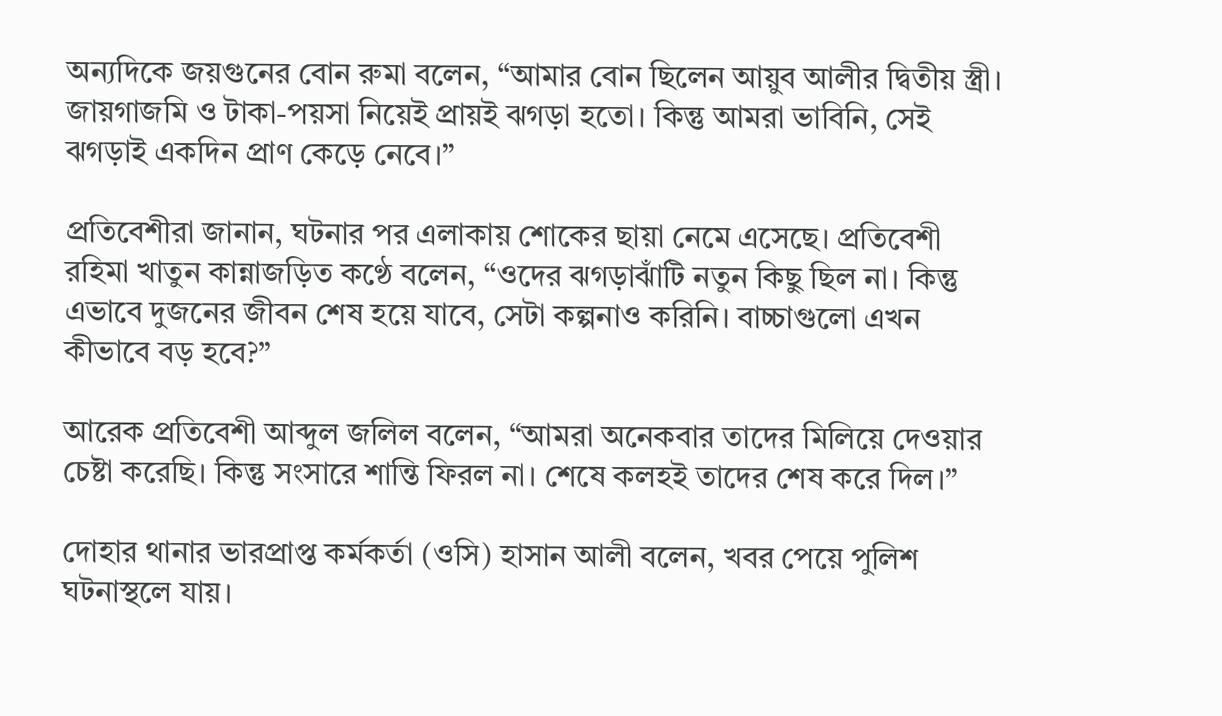অন্যদিকে জয়গুনের বোন রুমা বলেন, “আমার বোন ছিলেন আয়ুব আলীর দ্বিতীয় স্ত্রী। জায়গাজমি ও টাকা-পয়সা নিয়েই প্রায়ই ঝগড়া হতো। কিন্তু আমরা ভাবিনি, সেই ঝগড়াই একদিন প্রাণ কেড়ে নেবে।”

প্রতিবেশীরা জানান, ঘটনার পর এলাকায় শোকের ছায়া নেমে এসেছে। প্রতিবেশী রহিমা খাতুন কান্নাজড়িত কণ্ঠে বলেন, “ওদের ঝগড়াঝাঁটি নতুন কিছু ছিল না। কিন্তু এভাবে দুজনের জীবন শেষ হয়ে যাবে, সেটা কল্পনাও করিনি। বাচ্চাগুলো এখন কীভাবে বড় হবে?”

আরেক প্রতিবেশী আব্দুল জলিল বলেন, “আমরা অনেকবার তাদের মিলিয়ে দেওয়ার চেষ্টা করেছি। কিন্তু সংসারে শান্তি ফিরল না। শেষে কলহই তাদের শেষ করে দিল।”

দোহার থানার ভারপ্রাপ্ত কর্মকর্তা (ওসি) হাসান আলী বলেন, খবর পেয়ে পুলিশ ঘটনাস্থলে যায়।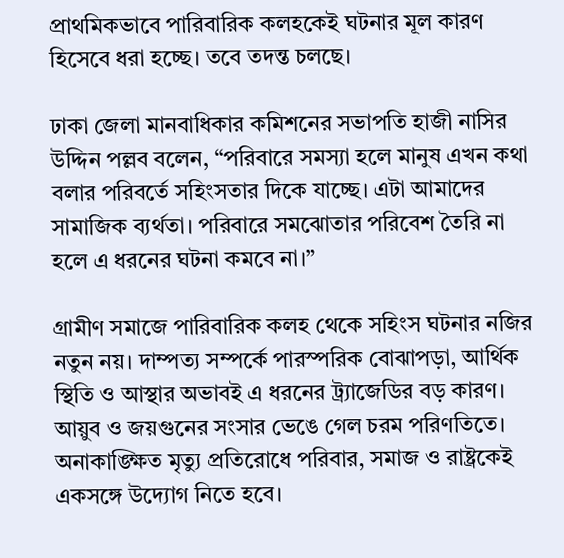প্রাথমিকভাবে পারিবারিক কলহকেই ঘটনার মূল কারণ হিসেবে ধরা হচ্ছে। তবে তদন্ত চলছে।

ঢাকা জেলা মানবাধিকার কমিশনের সভাপতি হাজী নাসির উদ্দিন পল্লব বলেন, “পরিবারে সমস্যা হলে মানুষ এখন কথা বলার পরিবর্তে সহিংসতার দিকে যাচ্ছে। এটা আমাদের সামাজিক ব্যর্থতা। পরিবারে সমঝোতার পরিবেশ তৈরি না হলে এ ধরনের ঘটনা কমবে না।”

গ্রামীণ সমাজে পারিবারিক কলহ থেকে সহিংস ঘটনার নজির নতুন নয়। দাম্পত্য সম্পর্কে পারস্পরিক বোঝাপড়া, আর্থিক স্থিতি ও আস্থার অভাবই এ ধরনের ট্র্যাজেডির বড় কারণ। আয়ুব ও জয়গুনের সংসার ভেঙে গেল চরম পরিণতিতে। অনাকাঙ্ক্ষিত মৃত্যু প্রতিরোধে পরিবার, সমাজ ও রাষ্ট্রকেই একসঙ্গে উদ্যোগ নিতে হবে।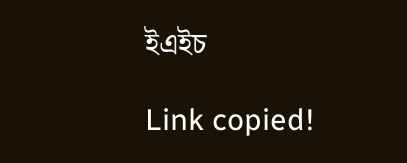ইএইচ

Link copied!